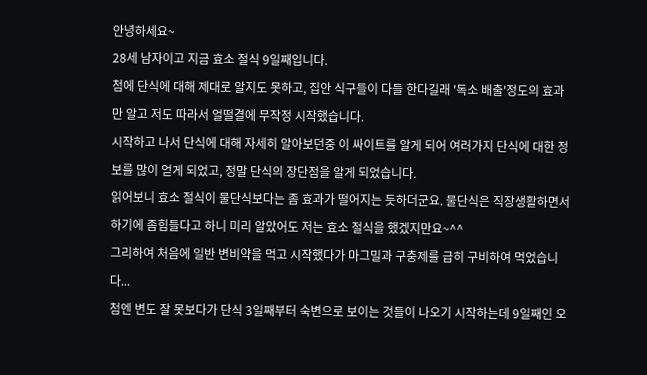안녕하세요~
28세 남자이고 지금 효소 절식 9일째입니다.
첨에 단식에 대해 제대로 알지도 못하고, 집안 식구들이 다들 한다길래 '독소 배출'정도의 효과만 알고 저도 따라서 얼떨결에 무작정 시작했습니다.
시작하고 나서 단식에 대해 자세히 알아보던중 이 싸이트를 알게 되어 여러가지 단식에 대한 정보를 많이 얻게 되었고, 정말 단식의 장단점을 알게 되었습니다.
읽어보니 효소 절식이 물단식보다는 좀 효과가 떨어지는 듯하더군요. 물단식은 직장생활하면서 하기에 좀힘들다고 하니 미리 알았어도 저는 효소 절식을 했겠지만요~^^
그리하여 처음에 일반 변비약을 먹고 시작했다가 마그밀과 구충제를 급히 구비하여 먹었습니다...
첨엔 변도 잘 못보다가 단식 3일째부터 숙변으로 보이는 것들이 나오기 시작하는데 9일째인 오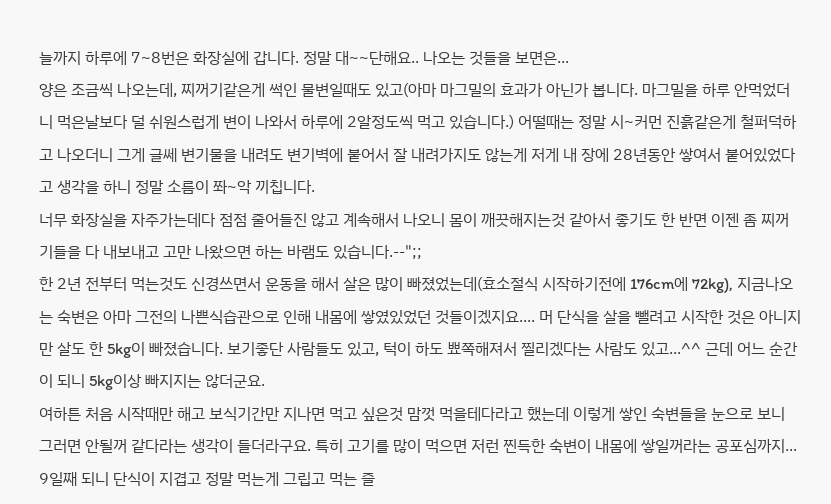늘까지 하루에 7~8번은 화장실에 갑니다. 정말 대~~단해요.. 나오는 것들을 보면은...
양은 조금씩 나오는데, 찌꺼기같은게 썩인 물변일때도 있고(아마 마그밀의 효과가 아닌가 봅니다. 마그밀을 하루 안먹었더니 먹은날보다 덜 쉬원스럽게 변이 나와서 하루에 2알정도씩 먹고 있습니다.) 어떨때는 정말 시~커먼 진흙같은게 철퍼덕하고 나오더니 그게 글쎄 변기물을 내려도 변기벽에 붙어서 잘 내려가지도 않는게 저게 내 장에 28년동안 쌓여서 붙어있었다고 생각을 하니 정말 소름이 쫘~악 끼칩니다.
너무 화장실을 자주가는데다 점점 줄어들진 않고 계속해서 나오니 몸이 깨끗해지는것 같아서 좋기도 한 반면 이젠 좀 찌꺼기들을 다 내보내고 고만 나왔으면 하는 바램도 있습니다.--";;
한 2년 전부터 먹는것도 신경쓰면서 운동을 해서 살은 많이 빠졌었는데(효소절식 시작하기전에 176cm에 72kg), 지금나오는 숙변은 아마 그전의 나쁜식습관으로 인해 내몸에 쌓였있었던 것들이겠지요.... 머 단식을 살을 뺄려고 시작한 것은 아니지만 살도 한 5kg이 빠졌습니다. 보기좋단 사람들도 있고, 턱이 하도 뾰쪽해져서 찔리겠다는 사람도 있고...^^ 근데 어느 순간이 되니 5kg이상 빠지지는 않더군요.
여하튼 처음 시작때만 해고 보식기간만 지나면 먹고 싶은것 맘껏 먹을테다라고 했는데 이렇게 쌓인 숙변들을 눈으로 보니 그러면 안될꺼 같다라는 생각이 들더라구요. 특히 고기를 많이 먹으면 저런 찐득한 숙변이 내몸에 쌓일꺼라는 공포심까지...
9일째 되니 단식이 지겹고 정말 먹는게 그립고 먹는 즐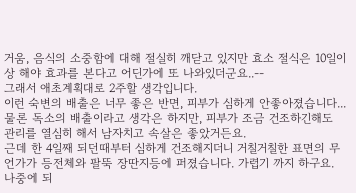거움, 음식의 소중함에 대해 절실히 깨닫고 있지만 효소 절식은 10일이상 해야 효과를 본다고 어딘가에 또 나와있더군요..--
그래서 애초계획대로 2주할 생각입니다.
이런 숙변의 배출은 너무 좋은 반면, 피부가 심하게 안좋아졌습니다... 물론 독소의 배출이라고 생각은 하지만, 피부가 조금 건조하긴해도 관리를 열심히 해서 남자치고 속살은 좋았거든요.
근데 한 4일째 되던때부터 심하게 건조해지더니 거칠거칠한 표면의 무언가가 등전체와 팔뚝 장딴지등에 퍼졌습니다. 가렵기 까지 하구요. 나중에 되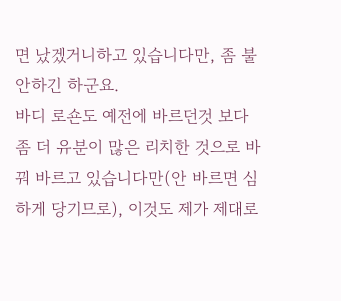면 났겠거니하고 있습니다만, 좀 불안하긴 하군요.
바디 로숀도 예전에 바르던것 보다 좀 더 유분이 많은 리치한 것으로 바꿔 바르고 있습니다만(안 바르면 심하게 당기므로), 이것도 제가 제대로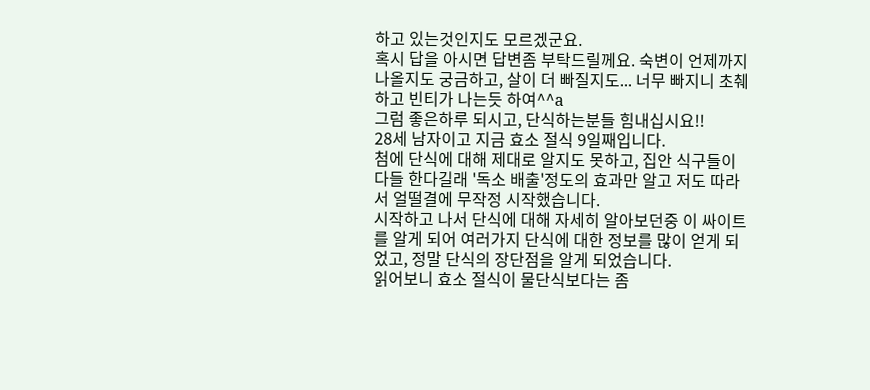하고 있는것인지도 모르겠군요.
혹시 답을 아시면 답변좀 부탁드릴께요. 숙변이 언제까지 나올지도 궁금하고, 살이 더 빠질지도... 너무 빠지니 초췌하고 빈티가 나는듯 하여^^a
그럼 좋은하루 되시고, 단식하는분들 힘내십시요!!
28세 남자이고 지금 효소 절식 9일째입니다.
첨에 단식에 대해 제대로 알지도 못하고, 집안 식구들이 다들 한다길래 '독소 배출'정도의 효과만 알고 저도 따라서 얼떨결에 무작정 시작했습니다.
시작하고 나서 단식에 대해 자세히 알아보던중 이 싸이트를 알게 되어 여러가지 단식에 대한 정보를 많이 얻게 되었고, 정말 단식의 장단점을 알게 되었습니다.
읽어보니 효소 절식이 물단식보다는 좀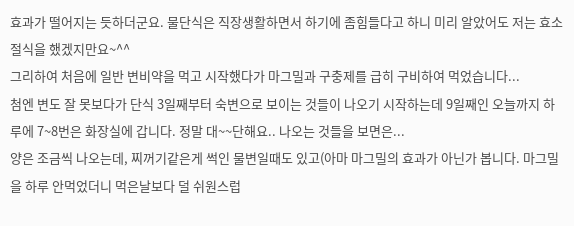효과가 떨어지는 듯하더군요. 물단식은 직장생활하면서 하기에 좀힘들다고 하니 미리 알았어도 저는 효소 절식을 했겠지만요~^^
그리하여 처음에 일반 변비약을 먹고 시작했다가 마그밀과 구충제를 급히 구비하여 먹었습니다...
첨엔 변도 잘 못보다가 단식 3일째부터 숙변으로 보이는 것들이 나오기 시작하는데 9일째인 오늘까지 하루에 7~8번은 화장실에 갑니다. 정말 대~~단해요.. 나오는 것들을 보면은...
양은 조금씩 나오는데, 찌꺼기같은게 썩인 물변일때도 있고(아마 마그밀의 효과가 아닌가 봅니다. 마그밀을 하루 안먹었더니 먹은날보다 덜 쉬원스럽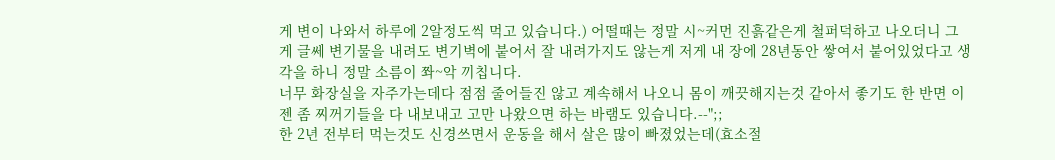게 변이 나와서 하루에 2알정도씩 먹고 있습니다.) 어떨때는 정말 시~커먼 진흙같은게 철퍼덕하고 나오더니 그게 글쎄 변기물을 내려도 변기벽에 붙어서 잘 내려가지도 않는게 저게 내 장에 28년동안 쌓여서 붙어있었다고 생각을 하니 정말 소름이 쫘~악 끼칩니다.
너무 화장실을 자주가는데다 점점 줄어들진 않고 계속해서 나오니 몸이 깨끗해지는것 같아서 좋기도 한 반면 이젠 좀 찌꺼기들을 다 내보내고 고만 나왔으면 하는 바램도 있습니다.--";;
한 2년 전부터 먹는것도 신경쓰면서 운동을 해서 살은 많이 빠졌었는데(효소절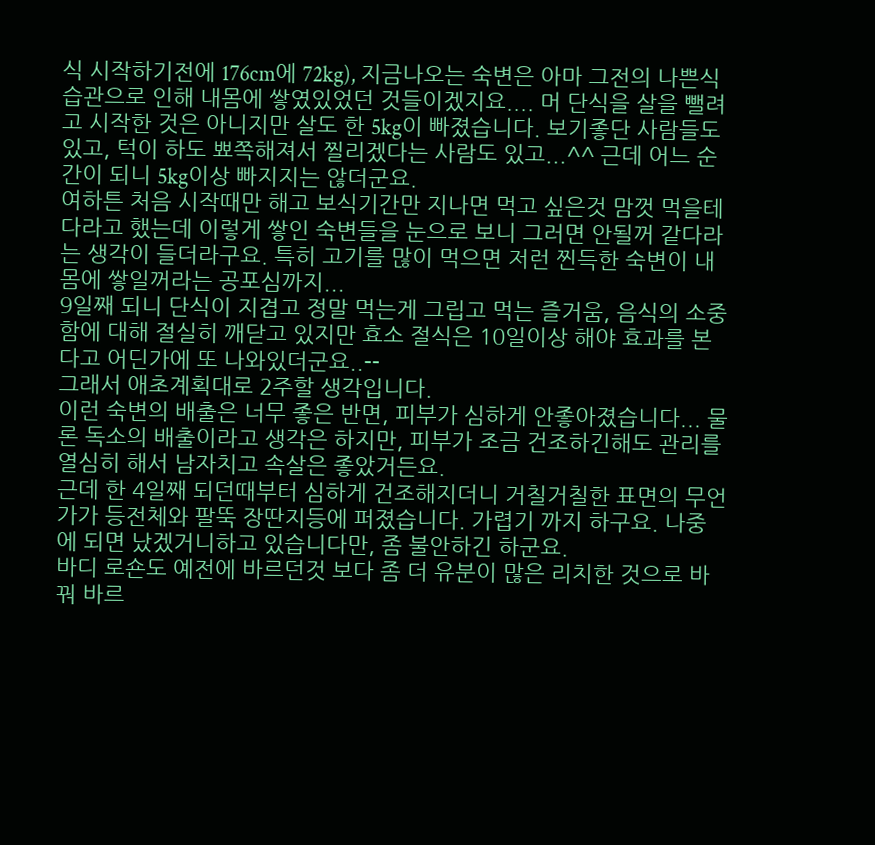식 시작하기전에 176cm에 72kg), 지금나오는 숙변은 아마 그전의 나쁜식습관으로 인해 내몸에 쌓였있었던 것들이겠지요.... 머 단식을 살을 뺄려고 시작한 것은 아니지만 살도 한 5kg이 빠졌습니다. 보기좋단 사람들도 있고, 턱이 하도 뾰쪽해져서 찔리겠다는 사람도 있고...^^ 근데 어느 순간이 되니 5kg이상 빠지지는 않더군요.
여하튼 처음 시작때만 해고 보식기간만 지나면 먹고 싶은것 맘껏 먹을테다라고 했는데 이렇게 쌓인 숙변들을 눈으로 보니 그러면 안될꺼 같다라는 생각이 들더라구요. 특히 고기를 많이 먹으면 저런 찐득한 숙변이 내몸에 쌓일꺼라는 공포심까지...
9일째 되니 단식이 지겹고 정말 먹는게 그립고 먹는 즐거움, 음식의 소중함에 대해 절실히 깨닫고 있지만 효소 절식은 10일이상 해야 효과를 본다고 어딘가에 또 나와있더군요..--
그래서 애초계획대로 2주할 생각입니다.
이런 숙변의 배출은 너무 좋은 반면, 피부가 심하게 안좋아졌습니다... 물론 독소의 배출이라고 생각은 하지만, 피부가 조금 건조하긴해도 관리를 열심히 해서 남자치고 속살은 좋았거든요.
근데 한 4일째 되던때부터 심하게 건조해지더니 거칠거칠한 표면의 무언가가 등전체와 팔뚝 장딴지등에 퍼졌습니다. 가렵기 까지 하구요. 나중에 되면 났겠거니하고 있습니다만, 좀 불안하긴 하군요.
바디 로숀도 예전에 바르던것 보다 좀 더 유분이 많은 리치한 것으로 바꿔 바르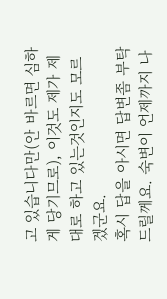고 있습니다만(안 바르면 심하게 당기므로), 이것도 제가 제대로 하고 있는것인지도 모르겠군요.
혹시 답을 아시면 답변좀 부탁드릴께요. 숙변이 언제까지 나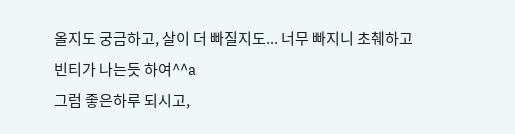올지도 궁금하고, 살이 더 빠질지도... 너무 빠지니 초췌하고 빈티가 나는듯 하여^^a
그럼 좋은하루 되시고,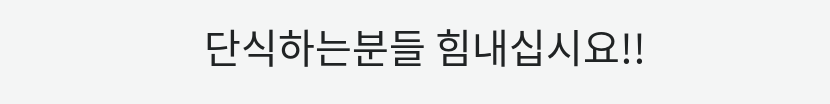단식하는분들 힘내십시요!!